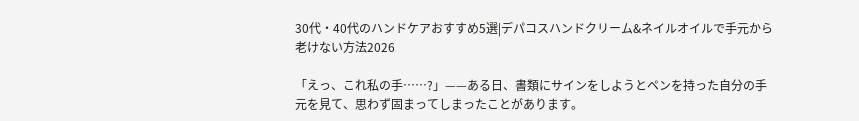30代・40代のハンドケアおすすめ5選|デパコスハンドクリーム&ネイルオイルで手元から老けない方法2026

「えっ、これ私の手……?」——ある日、書類にサインをしようとペンを持った自分の手元を見て、思わず固まってしまったことがあります。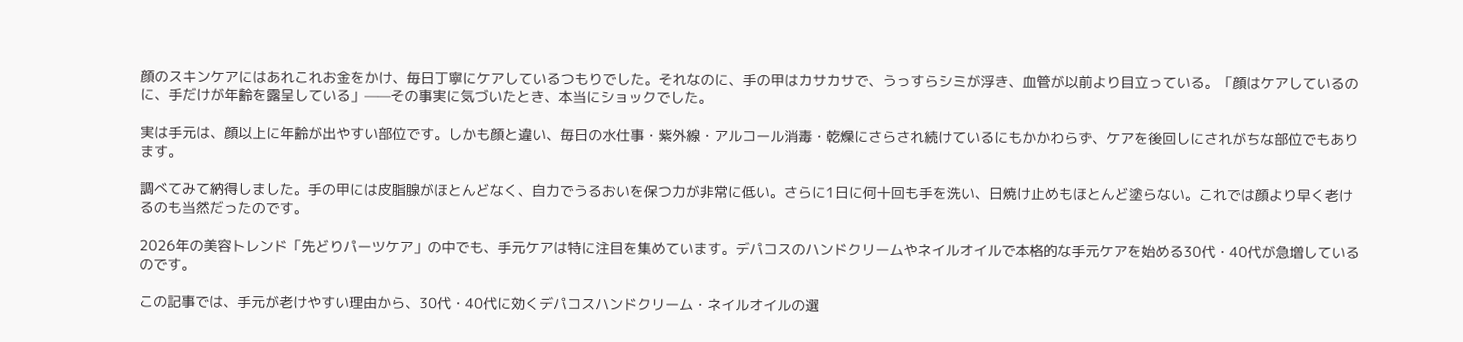顔のスキンケアにはあれこれお金をかけ、毎日丁寧にケアしているつもりでした。それなのに、手の甲はカサカサで、うっすらシミが浮き、血管が以前より目立っている。「顔はケアしているのに、手だけが年齢を露呈している」——その事実に気づいたとき、本当にショックでした。

実は手元は、顔以上に年齢が出やすい部位です。しかも顔と違い、毎日の水仕事・紫外線・アルコール消毒・乾燥にさらされ続けているにもかかわらず、ケアを後回しにされがちな部位でもあります。

調べてみて納得しました。手の甲には皮脂腺がほとんどなく、自力でうるおいを保つ力が非常に低い。さらに1日に何十回も手を洗い、日焼け止めもほとんど塗らない。これでは顔より早く老けるのも当然だったのです。

2026年の美容トレンド「先どりパーツケア」の中でも、手元ケアは特に注目を集めています。デパコスのハンドクリームやネイルオイルで本格的な手元ケアを始める30代・40代が急増しているのです。

この記事では、手元が老けやすい理由から、30代・40代に効くデパコスハンドクリーム・ネイルオイルの選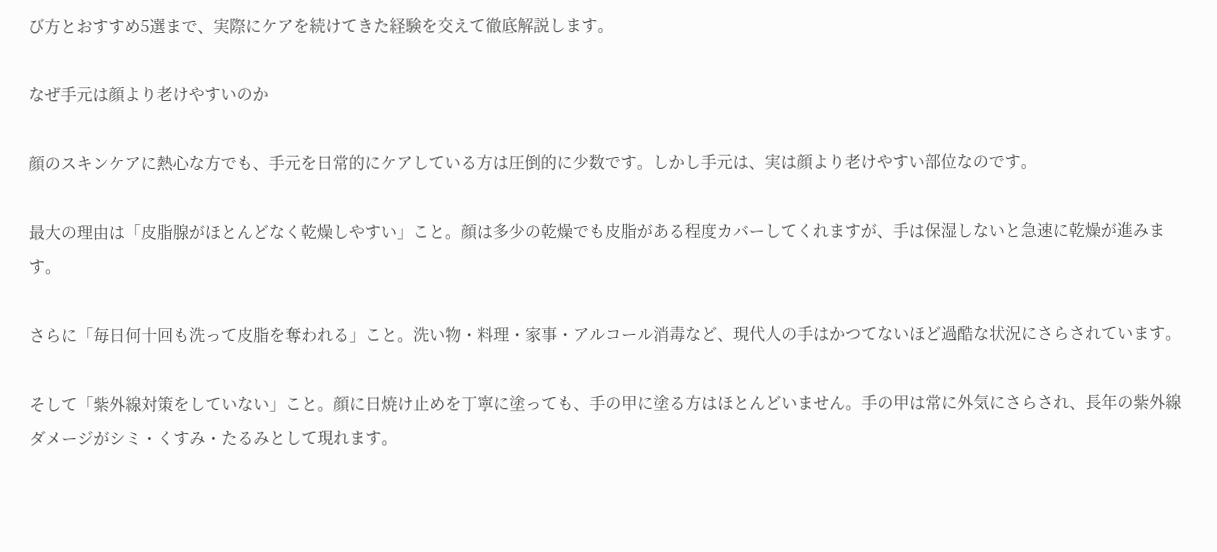び方とおすすめ5選まで、実際にケアを続けてきた経験を交えて徹底解説します。

なぜ手元は顔より老けやすいのか

顔のスキンケアに熱心な方でも、手元を日常的にケアしている方は圧倒的に少数です。しかし手元は、実は顔より老けやすい部位なのです。

最大の理由は「皮脂腺がほとんどなく乾燥しやすい」こと。顔は多少の乾燥でも皮脂がある程度カバーしてくれますが、手は保湿しないと急速に乾燥が進みます。

さらに「毎日何十回も洗って皮脂を奪われる」こと。洗い物・料理・家事・アルコール消毒など、現代人の手はかつてないほど過酷な状況にさらされています。

そして「紫外線対策をしていない」こと。顔に日焼け止めを丁寧に塗っても、手の甲に塗る方はほとんどいません。手の甲は常に外気にさらされ、長年の紫外線ダメージがシミ・くすみ・たるみとして現れます。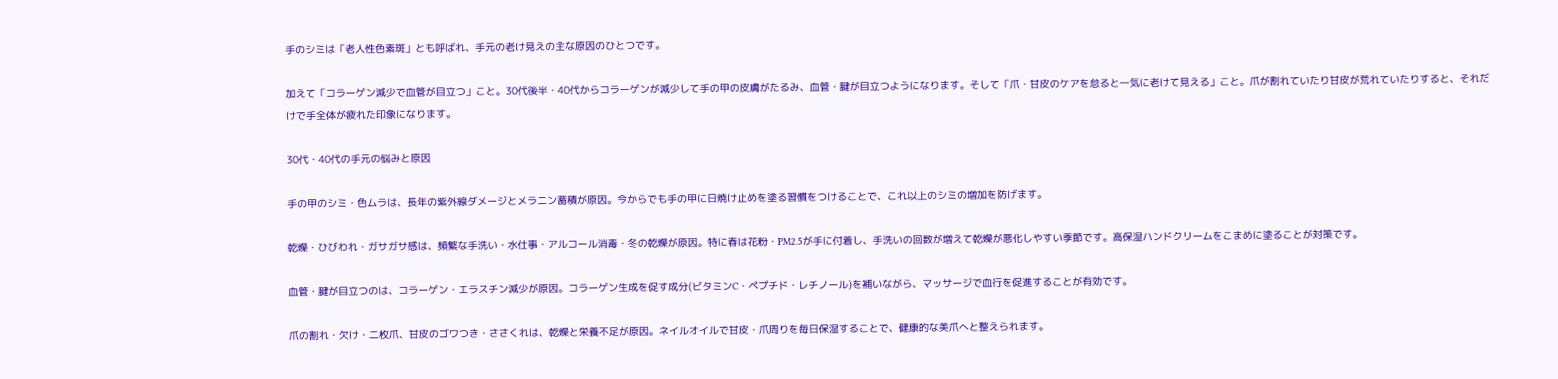手のシミは「老人性色素斑」とも呼ばれ、手元の老け見えの主な原因のひとつです。

加えて「コラーゲン減少で血管が目立つ」こと。30代後半・40代からコラーゲンが減少して手の甲の皮膚がたるみ、血管・腱が目立つようになります。そして「爪・甘皮のケアを怠ると一気に老けて見える」こと。爪が割れていたり甘皮が荒れていたりすると、それだけで手全体が疲れた印象になります。

30代・40代の手元の悩みと原因

手の甲のシミ・色ムラは、長年の紫外線ダメージとメラニン蓄積が原因。今からでも手の甲に日焼け止めを塗る習慣をつけることで、これ以上のシミの増加を防げます。

乾燥・ひびわれ・ガサガサ感は、頻繁な手洗い・水仕事・アルコール消毒・冬の乾燥が原因。特に春は花粉・PM2.5が手に付着し、手洗いの回数が増えて乾燥が悪化しやすい季節です。高保湿ハンドクリームをこまめに塗ることが対策です。

血管・腱が目立つのは、コラーゲン・エラスチン減少が原因。コラーゲン生成を促す成分(ビタミンC・ペプチド・レチノール)を補いながら、マッサージで血行を促進することが有効です。

爪の割れ・欠け・二枚爪、甘皮のゴワつき・ささくれは、乾燥と栄養不足が原因。ネイルオイルで甘皮・爪周りを毎日保湿することで、健康的な美爪へと整えられます。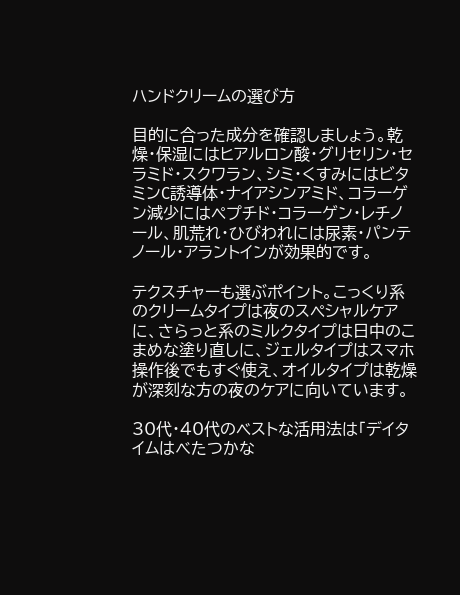ハンドクリームの選び方

目的に合った成分を確認しましょう。乾燥・保湿にはヒアルロン酸・グリセリン・セラミド・スクワラン、シミ・くすみにはビタミンC誘導体・ナイアシンアミド、コラーゲン減少にはペプチド・コラーゲン・レチノール、肌荒れ・ひびわれには尿素・パンテノール・アラントインが効果的です。

テクスチャーも選ぶポイント。こっくり系のクリームタイプは夜のスペシャルケアに、さらっと系のミルクタイプは日中のこまめな塗り直しに、ジェルタイプはスマホ操作後でもすぐ使え、オイルタイプは乾燥が深刻な方の夜のケアに向いています。

30代・40代のベストな活用法は「デイタイムはべたつかな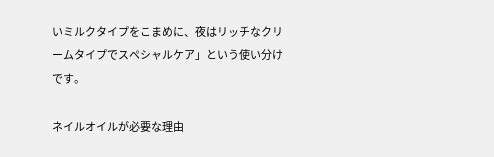いミルクタイプをこまめに、夜はリッチなクリームタイプでスペシャルケア」という使い分けです。

ネイルオイルが必要な理由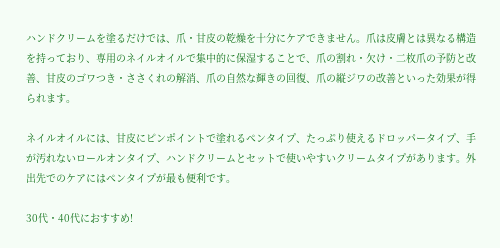ハンドクリームを塗るだけでは、爪・甘皮の乾燥を十分にケアできません。爪は皮膚とは異なる構造を持っており、専用のネイルオイルで集中的に保湿することで、爪の割れ・欠け・二枚爪の予防と改善、甘皮のゴワつき・ささくれの解消、爪の自然な輝きの回復、爪の縦ジワの改善といった効果が得られます。

ネイルオイルには、甘皮にピンポイントで塗れるペンタイプ、たっぷり使えるドロッパータイプ、手が汚れないロールオンタイプ、ハンドクリームとセットで使いやすいクリームタイプがあります。外出先でのケアにはペンタイプが最も便利です。

30代・40代におすすめ!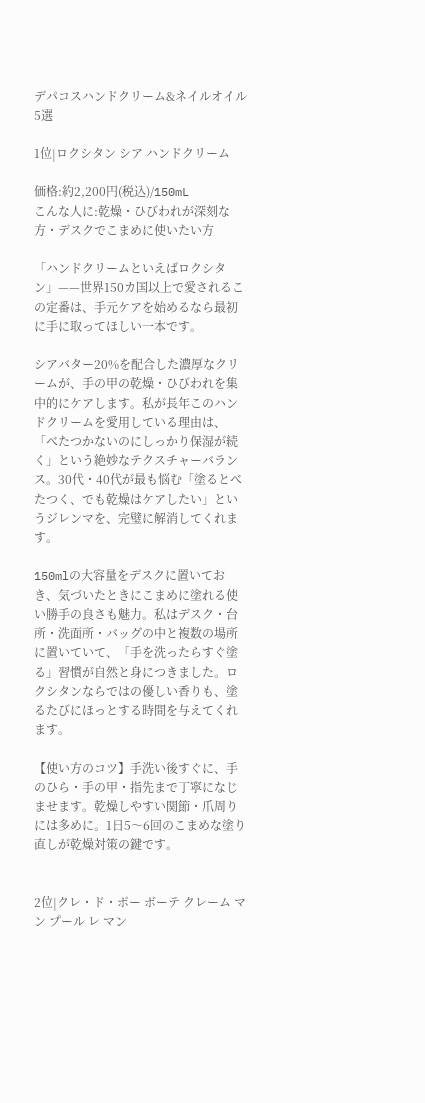デパコスハンドクリーム&ネイルオイル5選

1位|ロクシタン シア ハンドクリーム

価格:約2,200円(税込)/150mL
こんな人に:乾燥・ひびわれが深刻な方・デスクでこまめに使いたい方

「ハンドクリームといえばロクシタン」——世界150カ国以上で愛されるこの定番は、手元ケアを始めるなら最初に手に取ってほしい一本です。

シアバター20%を配合した濃厚なクリームが、手の甲の乾燥・ひびわれを集中的にケアします。私が長年このハンドクリームを愛用している理由は、「べたつかないのにしっかり保湿が続く」という絶妙なテクスチャーバランス。30代・40代が最も悩む「塗るとべたつく、でも乾燥はケアしたい」というジレンマを、完璧に解消してくれます。

150mlの大容量をデスクに置いておき、気づいたときにこまめに塗れる使い勝手の良さも魅力。私はデスク・台所・洗面所・バッグの中と複数の場所に置いていて、「手を洗ったらすぐ塗る」習慣が自然と身につきました。ロクシタンならではの優しい香りも、塗るたびにほっとする時間を与えてくれます。

【使い方のコツ】手洗い後すぐに、手のひら・手の甲・指先まで丁寧になじませます。乾燥しやすい関節・爪周りには多めに。1日5〜6回のこまめな塗り直しが乾燥対策の鍵です。


2位|クレ・ド・ポー ボーテ クレーム マン プール レ マン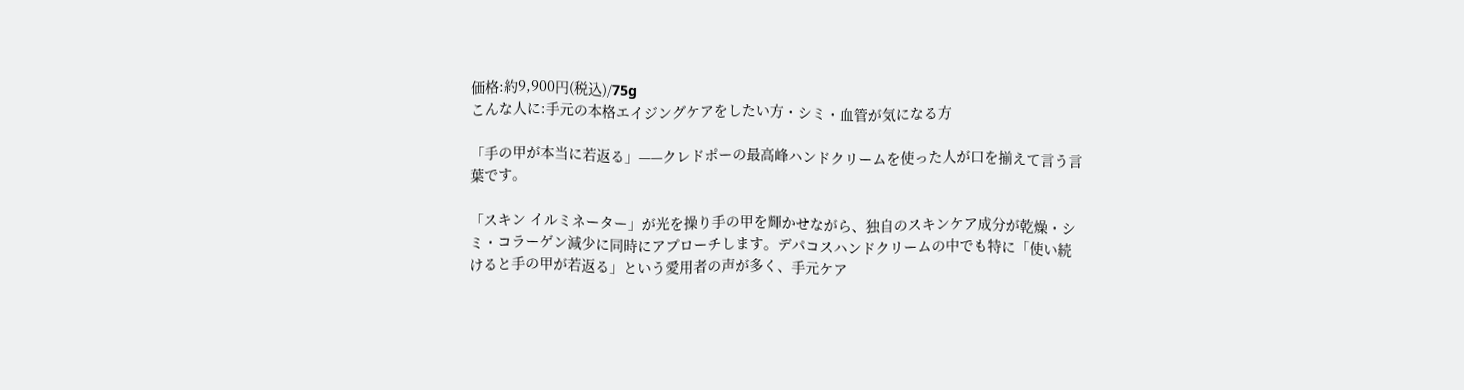価格:約9,900円(税込)/75g
こんな人に:手元の本格エイジングケアをしたい方・シミ・血管が気になる方

「手の甲が本当に若返る」——クレドポーの最高峰ハンドクリームを使った人が口を揃えて言う言葉です。

「スキン イルミネーター」が光を操り手の甲を輝かせながら、独自のスキンケア成分が乾燥・シミ・コラーゲン減少に同時にアプローチします。デパコスハンドクリームの中でも特に「使い続けると手の甲が若返る」という愛用者の声が多く、手元ケア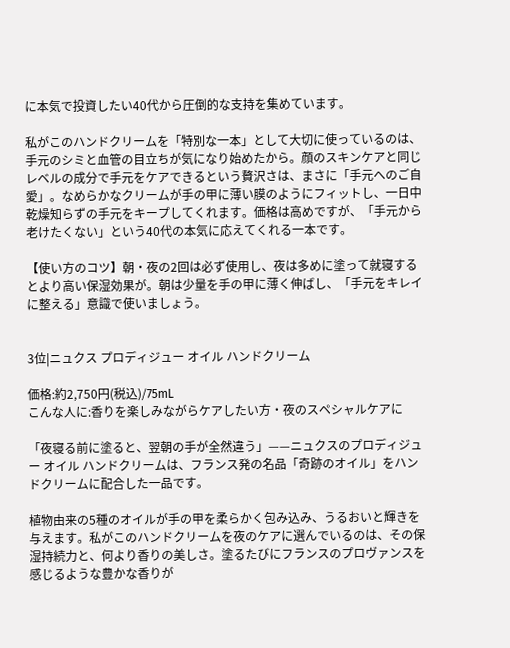に本気で投資したい40代から圧倒的な支持を集めています。

私がこのハンドクリームを「特別な一本」として大切に使っているのは、手元のシミと血管の目立ちが気になり始めたから。顔のスキンケアと同じレベルの成分で手元をケアできるという贅沢さは、まさに「手元へのご自愛」。なめらかなクリームが手の甲に薄い膜のようにフィットし、一日中乾燥知らずの手元をキープしてくれます。価格は高めですが、「手元から老けたくない」という40代の本気に応えてくれる一本です。

【使い方のコツ】朝・夜の2回は必ず使用し、夜は多めに塗って就寝するとより高い保湿効果が。朝は少量を手の甲に薄く伸ばし、「手元をキレイに整える」意識で使いましょう。


3位|ニュクス プロディジュー オイル ハンドクリーム

価格:約2,750円(税込)/75mL
こんな人に:香りを楽しみながらケアしたい方・夜のスペシャルケアに

「夜寝る前に塗ると、翌朝の手が全然違う」——ニュクスのプロディジュー オイル ハンドクリームは、フランス発の名品「奇跡のオイル」をハンドクリームに配合した一品です。

植物由来の5種のオイルが手の甲を柔らかく包み込み、うるおいと輝きを与えます。私がこのハンドクリームを夜のケアに選んでいるのは、その保湿持続力と、何より香りの美しさ。塗るたびにフランスのプロヴァンスを感じるような豊かな香りが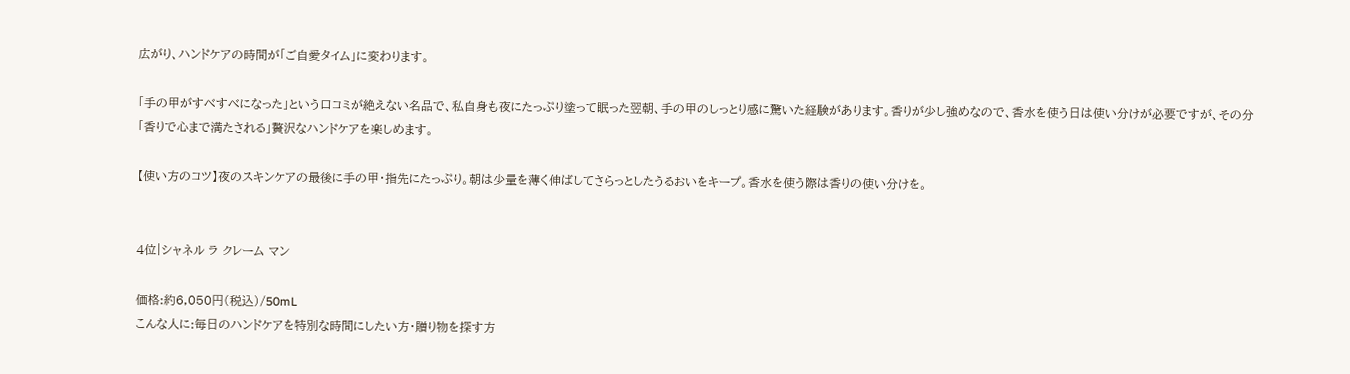広がり、ハンドケアの時間が「ご自愛タイム」に変わります。

「手の甲がすべすべになった」という口コミが絶えない名品で、私自身も夜にたっぷり塗って眠った翌朝、手の甲のしっとり感に驚いた経験があります。香りが少し強めなので、香水を使う日は使い分けが必要ですが、その分「香りで心まで満たされる」贅沢なハンドケアを楽しめます。

【使い方のコツ】夜のスキンケアの最後に手の甲・指先にたっぷり。朝は少量を薄く伸ばしてさらっとしたうるおいをキープ。香水を使う際は香りの使い分けを。


4位|シャネル ラ クレーム マン

価格:約6,050円(税込)/50mL
こんな人に:毎日のハンドケアを特別な時間にしたい方・贈り物を探す方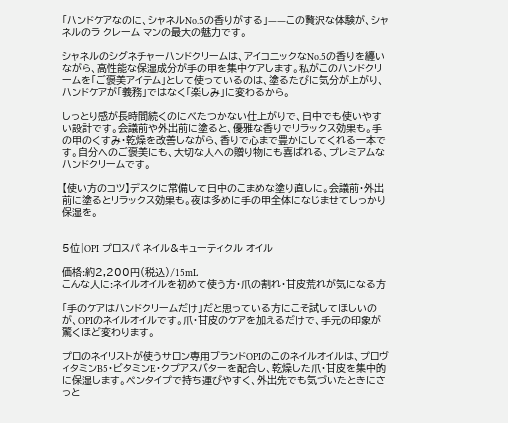「ハンドケアなのに、シャネルNo.5の香りがする」——この贅沢な体験が、シャネルのラ クレーム マンの最大の魅力です。

シャネルのシグネチャーハンドクリームは、アイコニックなNo.5の香りを纏いながら、高性能な保湿成分が手の甲を集中ケアします。私がこのハンドクリームを「ご褒美アイテム」として使っているのは、塗るたびに気分が上がり、ハンドケアが「義務」ではなく「楽しみ」に変わるから。

しっとり感が長時間続くのにべたつかない仕上がりで、日中でも使いやすい設計です。会議前や外出前に塗ると、優雅な香りでリラックス効果も。手の甲のくすみ・乾燥を改善しながら、香りで心まで豊かにしてくれる一本です。自分へのご褒美にも、大切な人への贈り物にも喜ばれる、プレミアムなハンドクリームです。

【使い方のコツ】デスクに常備して日中のこまめな塗り直しに。会議前・外出前に塗るとリラックス効果も。夜は多めに手の甲全体になじませてしっかり保湿を。


5位|OPI プロスパ ネイル&キューティクル オイル

価格:約2,200円(税込)/15mL
こんな人に:ネイルオイルを初めて使う方・爪の割れ・甘皮荒れが気になる方

「手のケアはハンドクリームだけ」だと思っている方にこそ試してほしいのが、OPIのネイルオイルです。爪・甘皮のケアを加えるだけで、手元の印象が驚くほど変わります。

プロのネイリストが使うサロン専用ブランドOPIのこのネイルオイルは、プロヴィタミンB5・ビタミンE・クプアスバターを配合し、乾燥した爪・甘皮を集中的に保湿します。ペンタイプで持ち運びやすく、外出先でも気づいたときにさっと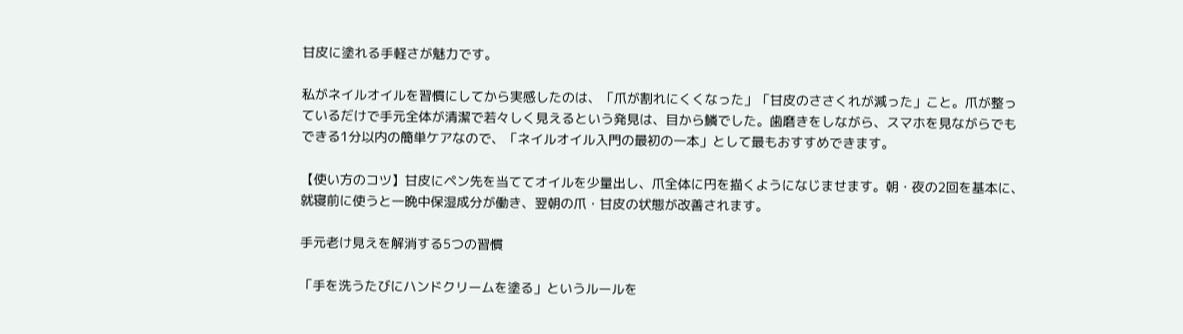甘皮に塗れる手軽さが魅力です。

私がネイルオイルを習慣にしてから実感したのは、「爪が割れにくくなった」「甘皮のささくれが減った」こと。爪が整っているだけで手元全体が清潔で若々しく見えるという発見は、目から鱗でした。歯磨きをしながら、スマホを見ながらでもできる1分以内の簡単ケアなので、「ネイルオイル入門の最初の一本」として最もおすすめできます。

【使い方のコツ】甘皮にペン先を当ててオイルを少量出し、爪全体に円を描くようになじませます。朝・夜の2回を基本に、就寝前に使うと一晩中保湿成分が働き、翌朝の爪・甘皮の状態が改善されます。

手元老け見えを解消する5つの習慣

「手を洗うたびにハンドクリームを塗る」というルールを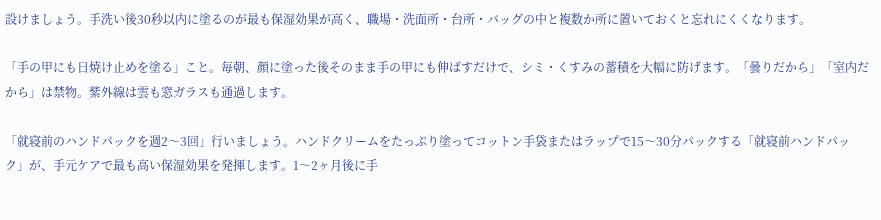設けましょう。手洗い後30秒以内に塗るのが最も保湿効果が高く、職場・洗面所・台所・バッグの中と複数か所に置いておくと忘れにくくなります。

「手の甲にも日焼け止めを塗る」こと。毎朝、顔に塗った後そのまま手の甲にも伸ばすだけで、シミ・くすみの蓄積を大幅に防げます。「曇りだから」「室内だから」は禁物。紫外線は雲も窓ガラスも通過します。

「就寝前のハンドパックを週2〜3回」行いましょう。ハンドクリームをたっぷり塗ってコットン手袋またはラップで15〜30分パックする「就寝前ハンドパック」が、手元ケアで最も高い保湿効果を発揮します。1〜2ヶ月後に手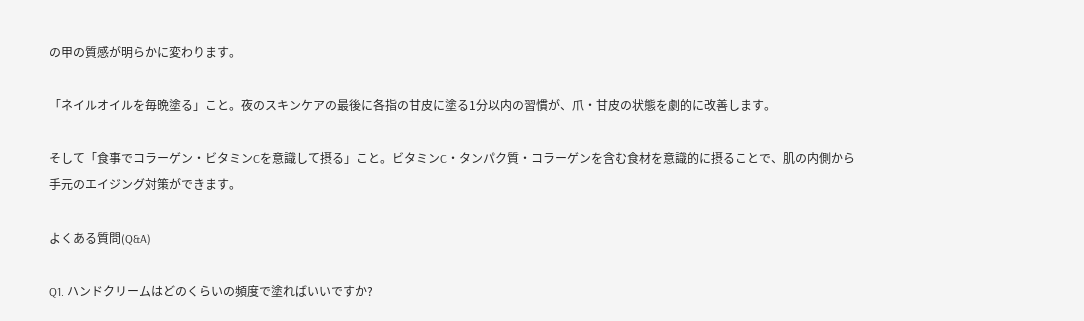の甲の質感が明らかに変わります。

「ネイルオイルを毎晩塗る」こと。夜のスキンケアの最後に各指の甘皮に塗る1分以内の習慣が、爪・甘皮の状態を劇的に改善します。

そして「食事でコラーゲン・ビタミンCを意識して摂る」こと。ビタミンC・タンパク質・コラーゲンを含む食材を意識的に摂ることで、肌の内側から手元のエイジング対策ができます。

よくある質問(Q&A)

Q1. ハンドクリームはどのくらいの頻度で塗ればいいですか?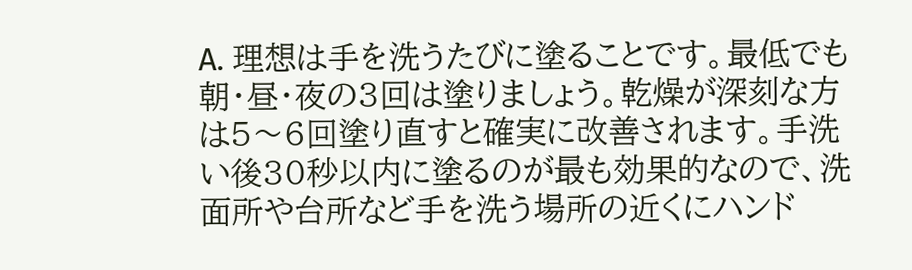A. 理想は手を洗うたびに塗ることです。最低でも朝・昼・夜の3回は塗りましょう。乾燥が深刻な方は5〜6回塗り直すと確実に改善されます。手洗い後30秒以内に塗るのが最も効果的なので、洗面所や台所など手を洗う場所の近くにハンド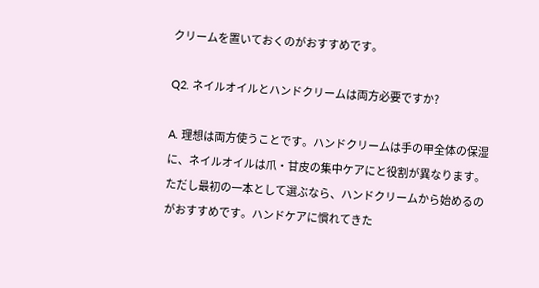クリームを置いておくのがおすすめです。

Q2. ネイルオイルとハンドクリームは両方必要ですか?

A. 理想は両方使うことです。ハンドクリームは手の甲全体の保湿に、ネイルオイルは爪・甘皮の集中ケアにと役割が異なります。ただし最初の一本として選ぶなら、ハンドクリームから始めるのがおすすめです。ハンドケアに慣れてきた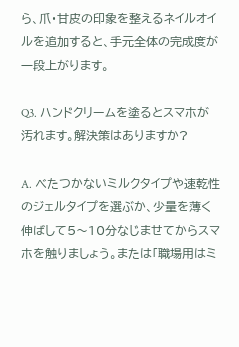ら、爪・甘皮の印象を整えるネイルオイルを追加すると、手元全体の完成度が一段上がります。

Q3. ハンドクリームを塗るとスマホが汚れます。解決策はありますか?

A. べたつかないミルクタイプや速乾性のジェルタイプを選ぶか、少量を薄く伸ばして5〜10分なじませてからスマホを触りましょう。または「職場用はミ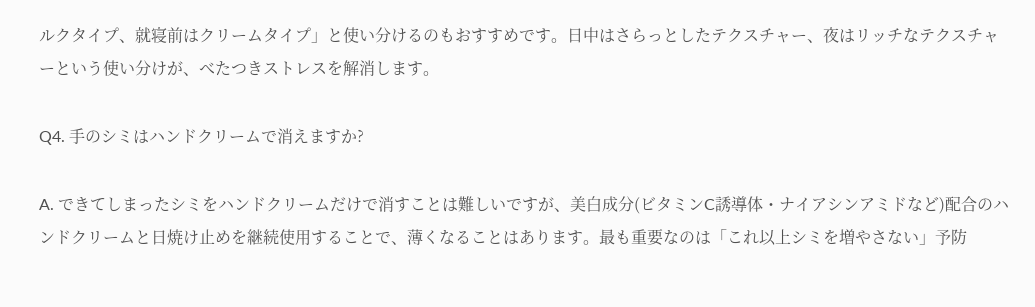ルクタイプ、就寝前はクリームタイプ」と使い分けるのもおすすめです。日中はさらっとしたテクスチャー、夜はリッチなテクスチャーという使い分けが、べたつきストレスを解消します。

Q4. 手のシミはハンドクリームで消えますか?

A. できてしまったシミをハンドクリームだけで消すことは難しいですが、美白成分(ビタミンC誘導体・ナイアシンアミドなど)配合のハンドクリームと日焼け止めを継続使用することで、薄くなることはあります。最も重要なのは「これ以上シミを増やさない」予防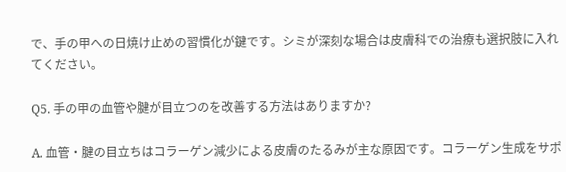で、手の甲への日焼け止めの習慣化が鍵です。シミが深刻な場合は皮膚科での治療も選択肢に入れてください。

Q5. 手の甲の血管や腱が目立つのを改善する方法はありますか?

A. 血管・腱の目立ちはコラーゲン減少による皮膚のたるみが主な原因です。コラーゲン生成をサポ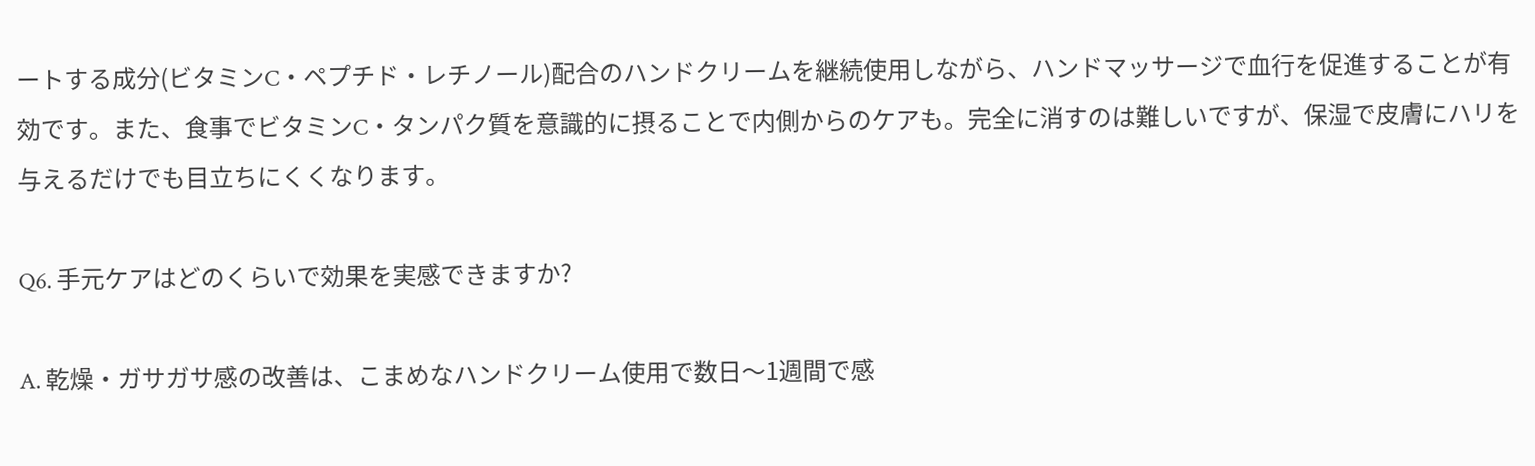ートする成分(ビタミンC・ペプチド・レチノール)配合のハンドクリームを継続使用しながら、ハンドマッサージで血行を促進することが有効です。また、食事でビタミンC・タンパク質を意識的に摂ることで内側からのケアも。完全に消すのは難しいですが、保湿で皮膚にハリを与えるだけでも目立ちにくくなります。

Q6. 手元ケアはどのくらいで効果を実感できますか?

A. 乾燥・ガサガサ感の改善は、こまめなハンドクリーム使用で数日〜1週間で感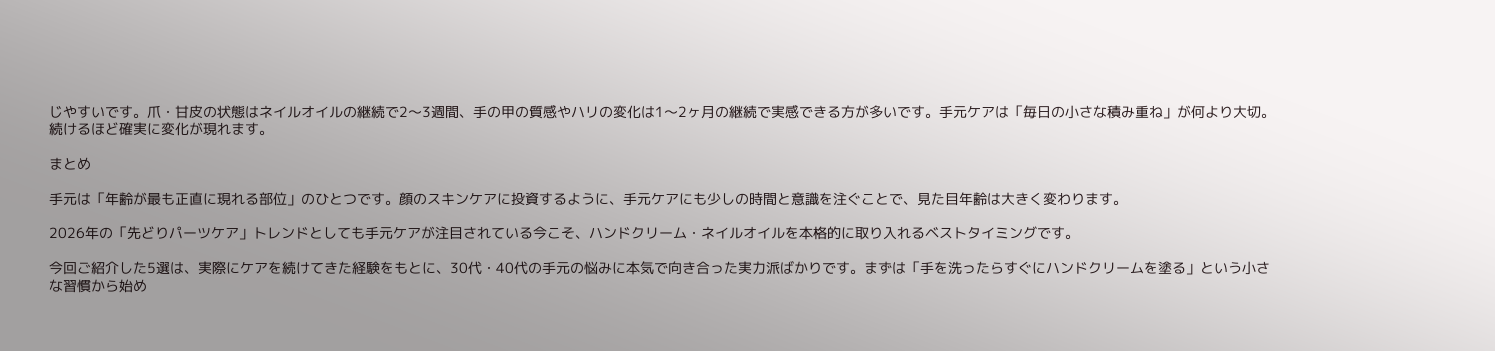じやすいです。爪・甘皮の状態はネイルオイルの継続で2〜3週間、手の甲の質感やハリの変化は1〜2ヶ月の継続で実感できる方が多いです。手元ケアは「毎日の小さな積み重ね」が何より大切。続けるほど確実に変化が現れます。

まとめ

手元は「年齢が最も正直に現れる部位」のひとつです。顔のスキンケアに投資するように、手元ケアにも少しの時間と意識を注ぐことで、見た目年齢は大きく変わります。

2026年の「先どりパーツケア」トレンドとしても手元ケアが注目されている今こそ、ハンドクリーム・ネイルオイルを本格的に取り入れるベストタイミングです。

今回ご紹介した5選は、実際にケアを続けてきた経験をもとに、30代・40代の手元の悩みに本気で向き合った実力派ばかりです。まずは「手を洗ったらすぐにハンドクリームを塗る」という小さな習慣から始め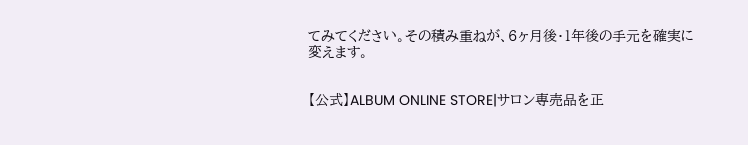てみてください。その積み重ねが、6ヶ月後・1年後の手元を確実に変えます。


【公式】ALBUM ONLINE STORE|サロン専売品を正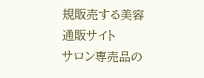規販売する美容通販サイト
サロン専売品の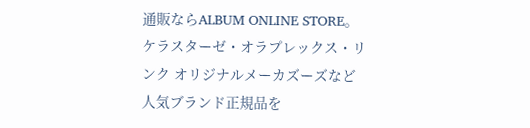通販ならALBUM ONLINE STORE。ケラスターゼ・オラプレックス・リンク オリジナルメーカズーズなど人気ブランド正規品を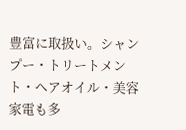豊富に取扱い。シャンプー・トリートメント・ヘアオイル・美容家電も多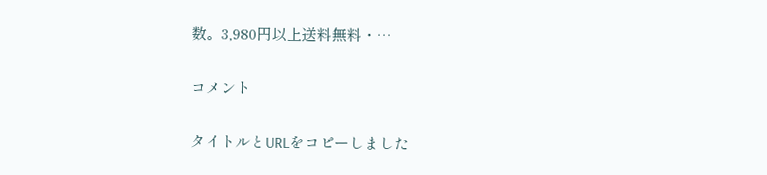数。3,980円以上送料無料・…

コメント

タイトルとURLをコピーしました